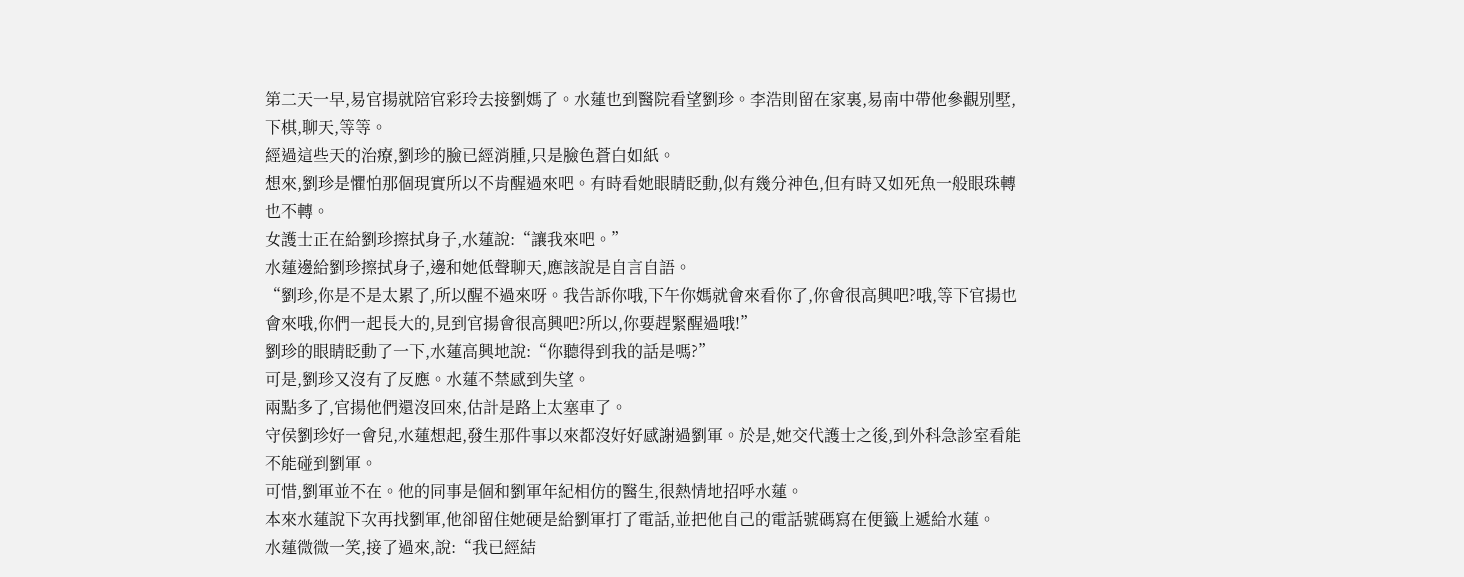第二天一早,易官揚就陪官彩玲去接劉媽了。水蓮也到醫院看望劉珍。李浩則留在家裏,易南中帶他參觀別墅,下棋,聊天,等等。
經過這些天的治療,劉珍的臉已經消腫,只是臉色蒼白如紙。
想來,劉珍是懼怕那個現實所以不肯醒過來吧。有時看她眼睛眨動,似有幾分神色,但有時又如死魚一般眼珠轉也不轉。
女護士正在給劉珍擦拭身子,水蓮說:“讓我來吧。”
水蓮邊給劉珍擦拭身子,邊和她低聲聊天,應該說是自言自語。
“劉珍,你是不是太累了,所以醒不過來呀。我告訴你哦,下午你媽就會來看你了,你會很高興吧?哦,等下官揚也會來哦,你們一起長大的,見到官揚會很高興吧?所以,你要趕緊醒過哦!”
劉珍的眼睛眨動了一下,水蓮高興地說:“你聽得到我的話是嗎?”
可是,劉珍又沒有了反應。水蓮不禁感到失望。
兩點多了,官揚他們還沒回來,估計是路上太塞車了。
守侯劉珍好一會兒,水蓮想起,發生那件事以來都沒好好感謝過劉軍。於是,她交代護士之後,到外科急診室看能不能碰到劉軍。
可惜,劉軍並不在。他的同事是個和劉軍年紀相仿的醫生,很熱情地招呼水蓮。
本來水蓮說下次再找劉軍,他卻留住她硬是給劉軍打了電話,並把他自己的電話號碼寫在便籤上遞給水蓮。
水蓮微微一笑,接了過來,說:“我已經結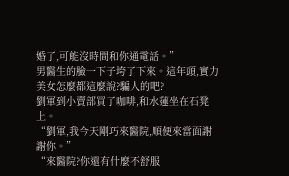婚了,可能沒時間和你通電話。”
男醫生的臉一下子垮了下來。這年頭,實力美女怎麼都這麼說?騙人的吧?
劉軍到小賣部買了咖啡,和水蓮坐在石凳上。
“劉軍,我今天剛巧來醫院,順便來當面謝謝你。”
“來醫院?你還有什麼不舒服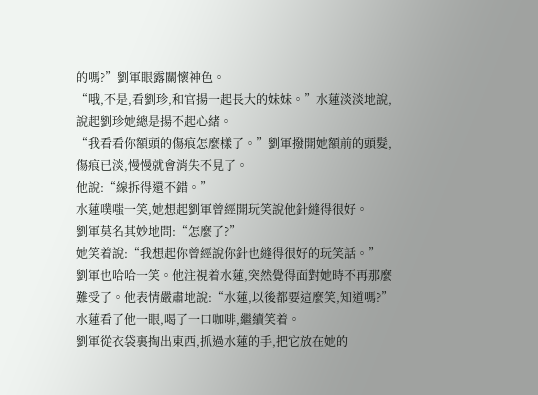的嗎?”劉軍眼露關懷神色。
“哦,不是,看劉珍,和官揚一起長大的妹妹。”水蓮淡淡地說,說起劉珍她總是揚不起心緒。
“我看看你額頭的傷痕怎麼樣了。”劉軍撥開她額前的頭髮,傷痕已淡,慢慢就會消失不見了。
他說:“線拆得還不錯。”
水蓮噗嗤一笑,她想起劉軍曾經開玩笑說他針縫得很好。
劉軍莫名其妙地問:“怎麼了?”
她笑着說:“我想起你曾經說你針也縫得很好的玩笑話。”
劉軍也哈哈一笑。他注視着水蓮,突然覺得面對她時不再那麼難受了。他表情嚴肅地說:“水蓮,以後都要這麼笑,知道嗎?”
水蓮看了他一眼,喝了一口咖啡,繼續笑着。
劉軍從衣袋裏掏出東西,抓過水蓮的手,把它放在她的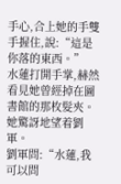手心,合上她的手雙手握住,說:“這是你落的東西。”
水蓮打開手掌,赫然看見她曾經掉在圖書館的那枚髮夾。她驚訝地望着劉軍。
劉軍問:“水蓮,我可以問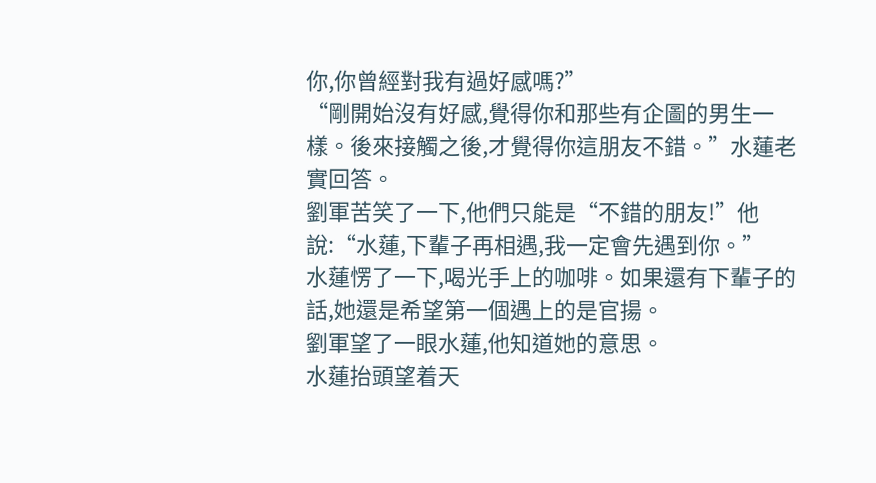你,你曾經對我有過好感嗎?”
“剛開始沒有好感,覺得你和那些有企圖的男生一樣。後來接觸之後,才覺得你這朋友不錯。”水蓮老實回答。
劉軍苦笑了一下,他們只能是“不錯的朋友!”他說:“水蓮,下輩子再相遇,我一定會先遇到你。”
水蓮愣了一下,喝光手上的咖啡。如果還有下輩子的話,她還是希望第一個遇上的是官揚。
劉軍望了一眼水蓮,他知道她的意思。
水蓮抬頭望着天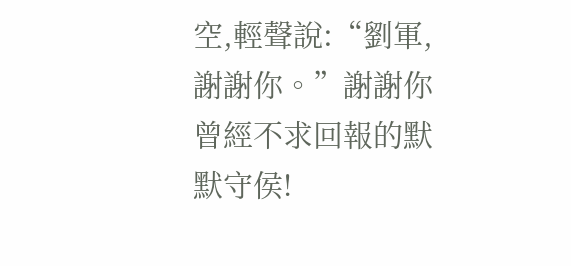空,輕聲說:“劉軍,謝謝你。”謝謝你曾經不求回報的默默守侯!